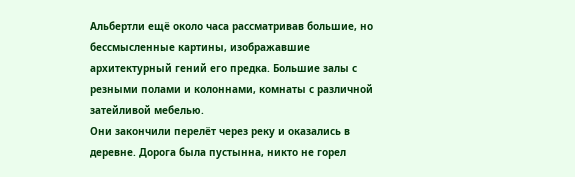Альбертли ещё около часа рассматривав большие, но бессмысленные картины, изображавшие архитектурный гений его предка. Большие залы с резными полами и колоннами, комнаты с различной затейливой мебелью.
Они закончили перелёт через реку и оказались в деревне. Дорога была пустынна, никто не горел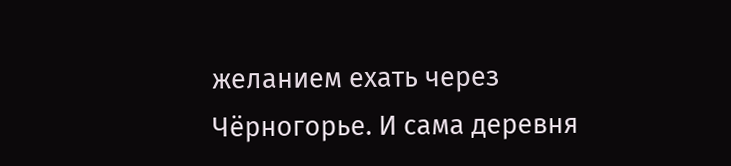желанием ехать через Чёрногорье. И сама деревня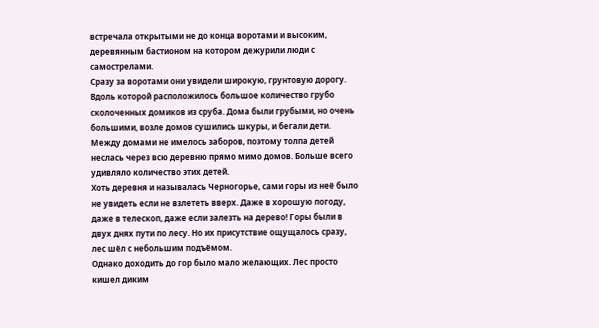встречала открытыми не до конца воротами и высоким, деревянным бастионом на котором дежурили люди с самострелами.
Сразу за воротами они увидели широкую, грунтовую дорогу. Вдоль которой расположилось большое количество грубо сколоченных домиков из сруба. Дома были грубыми, но очень большими, возле домов сушились шкуры, и бегали дети. Между домами не имелось заборов, поэтому толпа детей неслась через всю деревню прямо мимо домов. Больше всего удивляло количество этих детей.
Хоть деревня и называлась Черногорье, сами горы из неё было не увидеть если не взлететь вверх. Даже в хорошую погоду, даже в телескоп, даже если залезть на дерево! Горы были в двух днях пути по лесу. Но их присутствие ощущалось сразу, лес шёл с небольшим подъёмом.
Однако доходить до гор было мало желающих. Лес просто кишел диким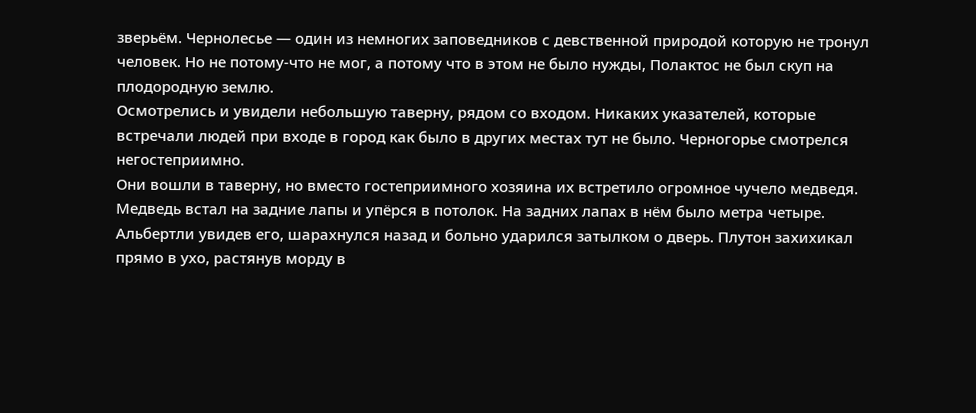зверьём. Чернолесье — один из немногих заповедников с девственной природой которую не тронул человек. Но не потому-что не мог, а потому что в этом не было нужды, Полактос не был скуп на плодородную землю.
Осмотрелись и увидели небольшую таверну, рядом со входом. Никаких указателей, которые встречали людей при входе в город как было в других местах тут не было. Черногорье смотрелся негостеприимно.
Они вошли в таверну, но вместо гостеприимного хозяина их встретило огромное чучело медведя. Медведь встал на задние лапы и упёрся в потолок. На задних лапах в нём было метра четыре. Альбертли увидев его, шарахнулся назад и больно ударился затылком о дверь. Плутон захихикал прямо в ухо, растянув морду в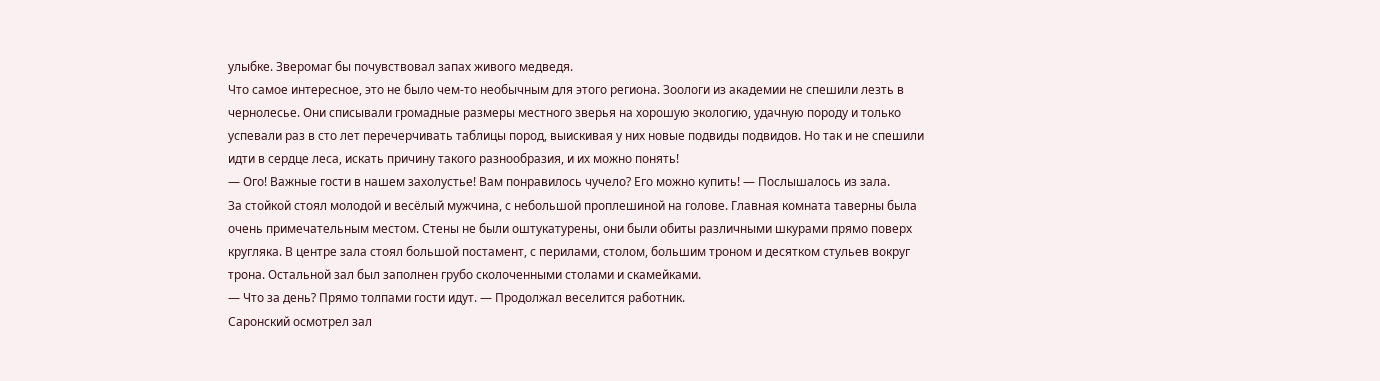улыбке. Зверомаг бы почувствовал запах живого медведя.
Что самое интересное, это не было чем-то необычным для этого региона. Зоологи из академии не спешили лезть в чернолесье. Они списывали громадные размеры местного зверья на хорошую экологию, удачную породу и только успевали раз в сто лет перечерчивать таблицы пород, выискивая у них новые подвиды подвидов. Но так и не спешили идти в сердце леса, искать причину такого разнообразия, и их можно понять!
— Ого! Важные гости в нашем захолустье! Вам понравилось чучело? Его можно купить! — Послышалось из зала.
За стойкой стоял молодой и весёлый мужчина, с небольшой проплешиной на голове. Главная комната таверны была очень примечательным местом. Стены не были оштукатурены, они были обиты различными шкурами прямо поверх кругляка. В центре зала стоял большой постамент, с перилами, столом, большим троном и десятком стульев вокруг трона. Остальной зал был заполнен грубо сколоченными столами и скамейками.
— Что за день? Прямо толпами гости идут. — Продолжал веселится работник.
Саронский осмотрел зал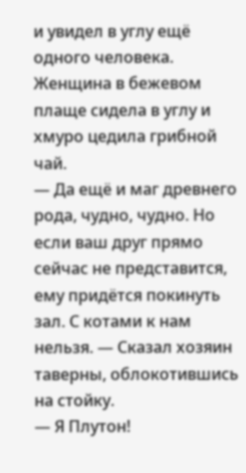и увидел в углу ещё одного человека. Женщина в бежевом плаще сидела в углу и хмуро цедила грибной чай.
— Да ещё и маг древнего рода, чудно, чудно. Но если ваш друг прямо сейчас не представится, ему придётся покинуть зал. С котами к нам нельзя. — Сказал хозяин таверны, облокотившись на стойку.
— Я Плутон!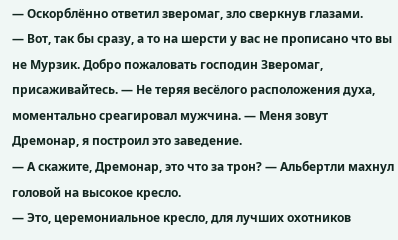— Оскорблённо ответил зверомаг, зло сверкнув глазами.
— Вот, так бы сразу, а то на шерсти у вас не прописано что вы не Мурзик. Добро пожаловать господин Зверомаг, присаживайтесь. — Не теряя весёлого расположения духа, моментально среагировал мужчина. — Меня зовут Дремонар, я построил это заведение.
— А скажите, Дремонар, это что за трон? — Альбертли махнул головой на высокое кресло.
— Это, церемониальное кресло, для лучших охотников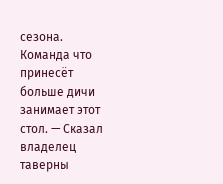сезона. Команда что принесёт больше дичи занимает этот стол. — Сказал владелец таверны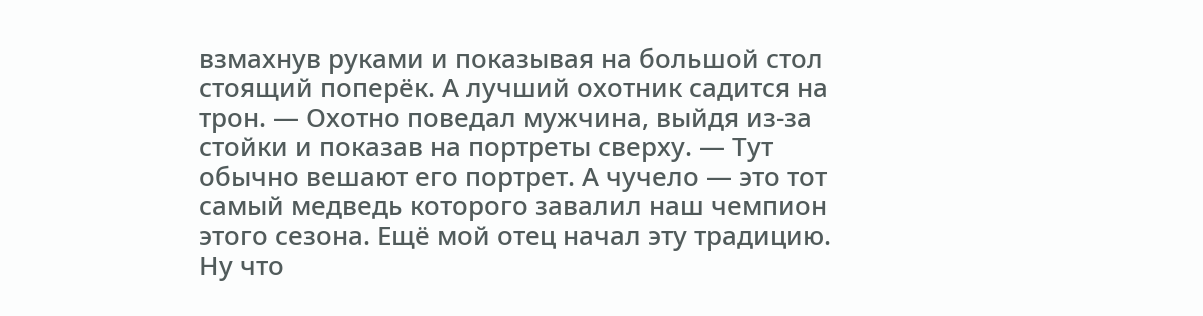взмахнув руками и показывая на большой стол стоящий поперёк. А лучший охотник садится на трон. — Охотно поведал мужчина, выйдя из-за стойки и показав на портреты сверху. — Тут обычно вешают его портрет. А чучело — это тот самый медведь которого завалил наш чемпион этого сезона. Ещё мой отец начал эту традицию. Ну что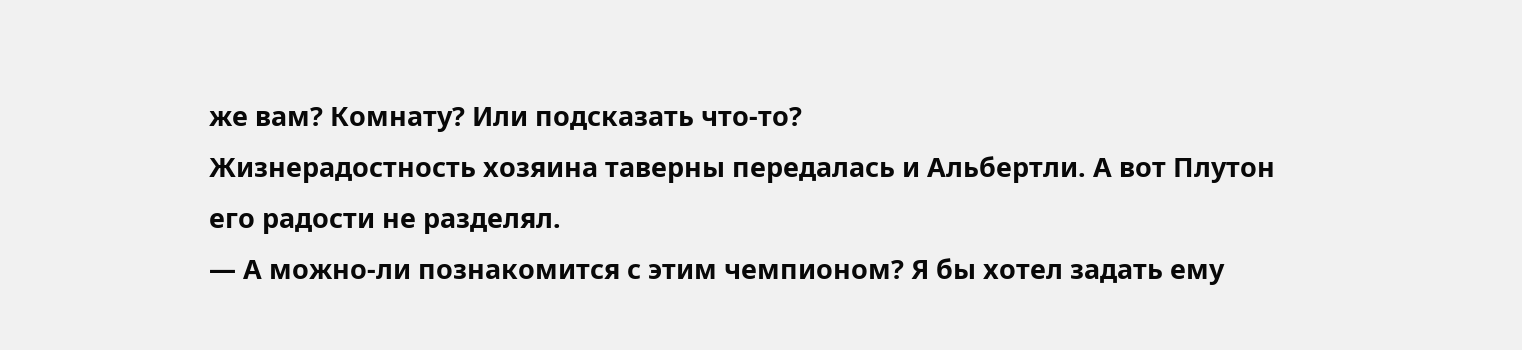же вам? Комнату? Или подсказать что-то?
Жизнерадостность хозяина таверны передалась и Альбертли. А вот Плутон его радости не разделял.
— А можно-ли познакомится с этим чемпионом? Я бы хотел задать ему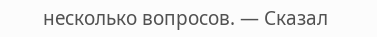несколько вопросов. — Сказал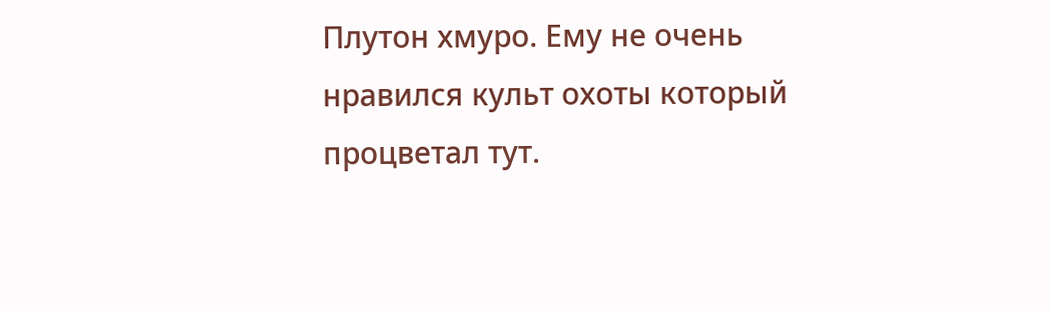Плутон хмуро. Ему не очень нравился культ охоты который процветал тут.